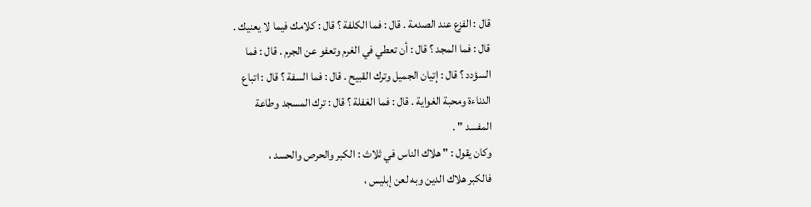قال : الفزع عند الصدمة . قال : فما الكلفة ؟ قال : كلامك فيما لا يعنيك .
قال : فما المجد ؟ قال : أن تعطي في الغرم وتعفو عن الجرم . قال : فما
السؤدد ؟ قال : إتيان الجميل وترك القبيح . قال : فما السفة ؟ قال : اتباع
الدناءة ومحبة الغواية . قال : فما الغفلة ؟ قال : ترك المسجد وطاعة
المفسد " .
وكان يقول : " هلاك الناس في ثلاث : الكبر والحرص والحسد ،
فالكبر هلاك الدين وبه لعن إبليس ،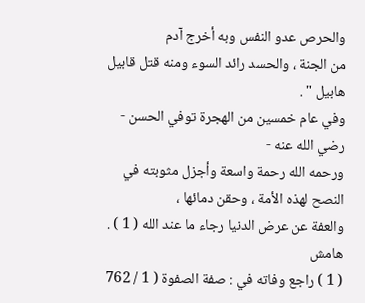والحرص عدو النفس وبه أخرج آدم
من الجنة ، والحسد رائد السوء ومنه قتل قابيل هابيل " .
وفي عام خمسين من الهجرة توفي الحسن - رضي الله عنه -
ورحمه الله رحمة واسعة وأجزل مثوبته في النصح لهذه الأمة ، وحقن دمائها ،
والعفة عن عرض الدنيا رجاء ما عند الله ( 1 ) .
هامش
( 1 ) راجع وفاته في : صفة الصفوة ( 1 / 762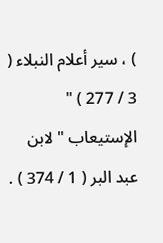) ، سير أعلام النبلاء ( 3 / 277 ) " الإستيعاب " لابن
عبد البر ( 1 / 374 ) .